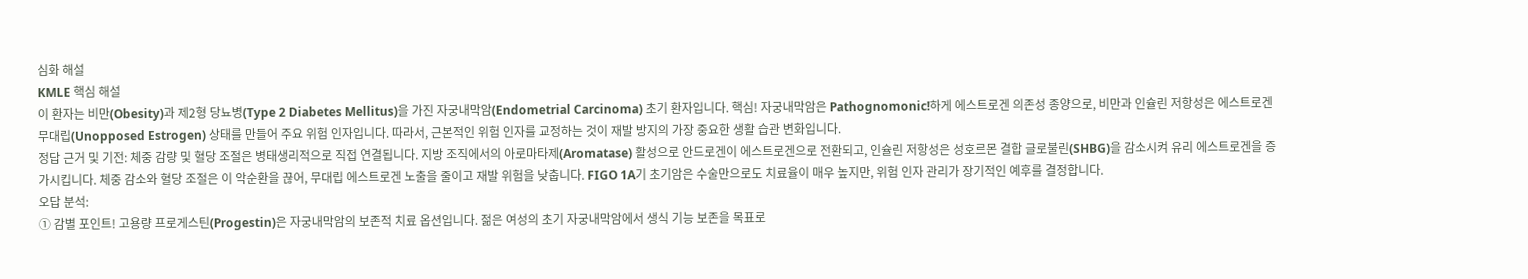심화 해설
KMLE 핵심 해설
이 환자는 비만(Obesity)과 제2형 당뇨병(Type 2 Diabetes Mellitus)을 가진 자궁내막암(Endometrial Carcinoma) 초기 환자입니다. 핵심! 자궁내막암은 Pathognomonic!하게 에스트로겐 의존성 종양으로, 비만과 인슐린 저항성은 에스트로겐 무대립(Unopposed Estrogen) 상태를 만들어 주요 위험 인자입니다. 따라서, 근본적인 위험 인자를 교정하는 것이 재발 방지의 가장 중요한 생활 습관 변화입니다.
정답 근거 및 기전: 체중 감량 및 혈당 조절은 병태생리적으로 직접 연결됩니다. 지방 조직에서의 아로마타제(Aromatase) 활성으로 안드로겐이 에스트로겐으로 전환되고, 인슐린 저항성은 성호르몬 결합 글로불린(SHBG)을 감소시켜 유리 에스트로겐을 증가시킵니다. 체중 감소와 혈당 조절은 이 악순환을 끊어, 무대립 에스트로겐 노출을 줄이고 재발 위험을 낮춥니다. FIGO 1A기 초기암은 수술만으로도 치료율이 매우 높지만, 위험 인자 관리가 장기적인 예후를 결정합니다.
오답 분석:
① 감별 포인트! 고용량 프로게스틴(Progestin)은 자궁내막암의 보존적 치료 옵션입니다. 젊은 여성의 초기 자궁내막암에서 생식 기능 보존을 목표로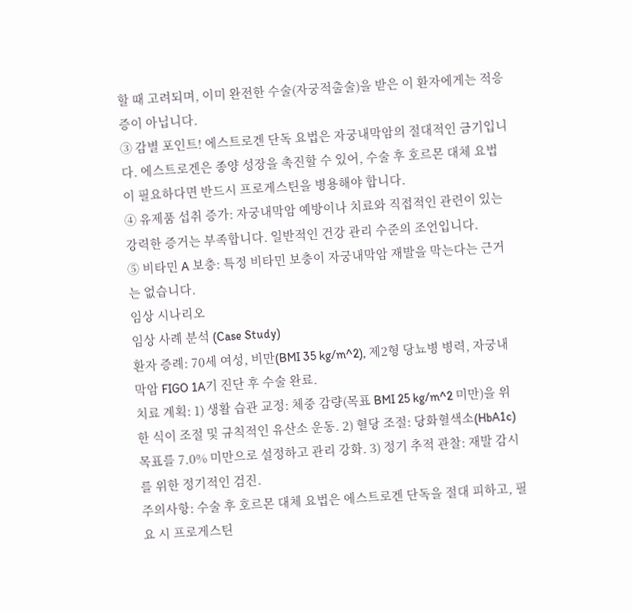할 때 고려되며, 이미 완전한 수술(자궁적출술)을 받은 이 환자에게는 적응증이 아닙니다.
③ 감별 포인트! 에스트로겐 단독 요법은 자궁내막암의 절대적인 금기입니다. 에스트로겐은 종양 성장을 촉진할 수 있어, 수술 후 호르몬 대체 요법이 필요하다면 반드시 프로게스틴을 병용해야 합니다.
④ 유제품 섭취 증가: 자궁내막암 예방이나 치료와 직접적인 관련이 있는 강력한 증거는 부족합니다. 일반적인 건강 관리 수준의 조언입니다.
⑤ 비타민 A 보충: 특정 비타민 보충이 자궁내막암 재발을 막는다는 근거는 없습니다.
임상 시나리오
임상 사례 분석 (Case Study)
환자 증례: 70세 여성, 비만(BMI 35 kg/m^2), 제2형 당뇨병 병력, 자궁내막암 FIGO 1A기 진단 후 수술 완료.
치료 계획: 1) 생활 습관 교정: 체중 감량(목표 BMI 25 kg/m^2 미만)을 위한 식이 조절 및 규칙적인 유산소 운동. 2) 혈당 조절: 당화혈색소(HbA1c) 목표를 7.0% 미만으로 설정하고 관리 강화. 3) 정기 추적 관찰: 재발 감시를 위한 정기적인 검진.
주의사항: 수술 후 호르몬 대체 요법은 에스트로겐 단독을 절대 피하고, 필요 시 프로게스틴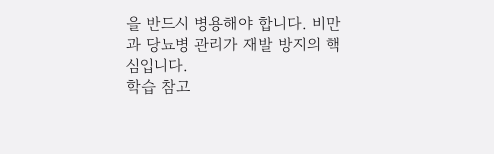을 반드시 병용해야 합니다. 비만과 당뇨병 관리가 재발 방지의 핵심입니다.
학습 참고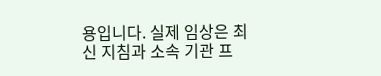용입니다. 실제 임상은 최신 지침과 소속 기관 프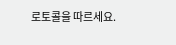로토콜을 따르세요.